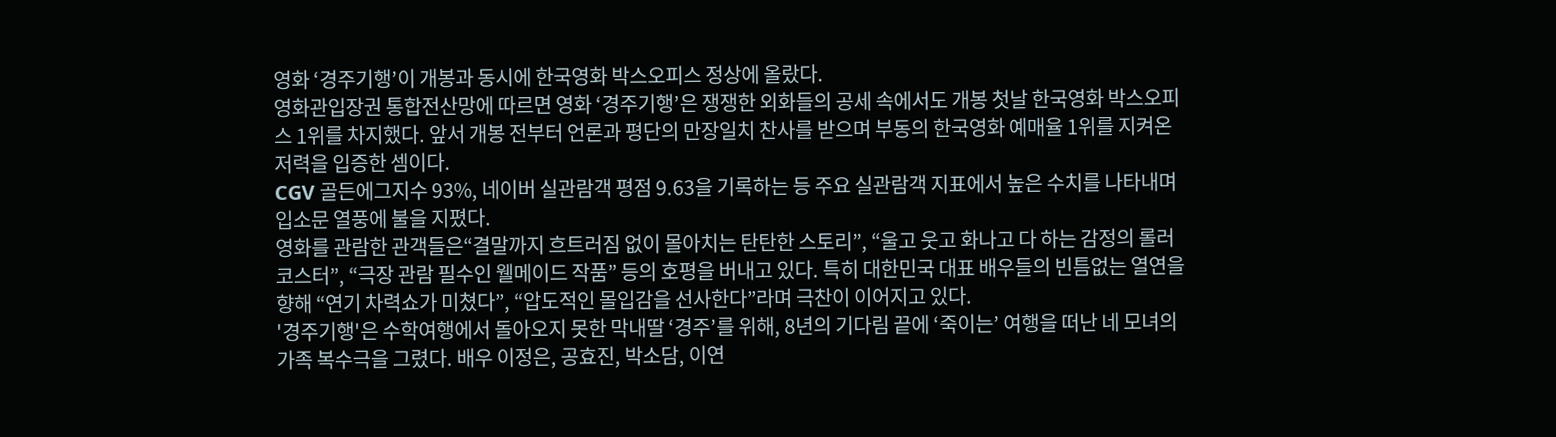영화 ‘경주기행’이 개봉과 동시에 한국영화 박스오피스 정상에 올랐다.
영화관입장권 통합전산망에 따르면 영화 ‘경주기행’은 쟁쟁한 외화들의 공세 속에서도 개봉 첫날 한국영화 박스오피스 1위를 차지했다. 앞서 개봉 전부터 언론과 평단의 만장일치 찬사를 받으며 부동의 한국영화 예매율 1위를 지켜온 저력을 입증한 셈이다.
CGV 골든에그지수 93%, 네이버 실관람객 평점 9.63을 기록하는 등 주요 실관람객 지표에서 높은 수치를 나타내며 입소문 열풍에 불을 지폈다.
영화를 관람한 관객들은“결말까지 흐트러짐 없이 몰아치는 탄탄한 스토리”, “울고 웃고 화나고 다 하는 감정의 롤러코스터”, “극장 관람 필수인 웰메이드 작품” 등의 호평을 버내고 있다. 특히 대한민국 대표 배우들의 빈틈없는 열연을 향해 “연기 차력쇼가 미쳤다”, “압도적인 몰입감을 선사한다”라며 극찬이 이어지고 있다.
'경주기행'은 수학여행에서 돌아오지 못한 막내딸 ‘경주’를 위해, 8년의 기다림 끝에 ‘죽이는’ 여행을 떠난 네 모녀의 가족 복수극을 그렸다. 배우 이정은, 공효진, 박소담, 이연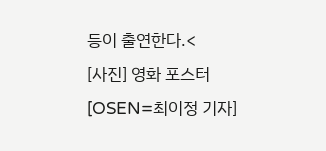등이 출연한다.<
[사진] 영화 포스터
[OSEN=최이정 기자]